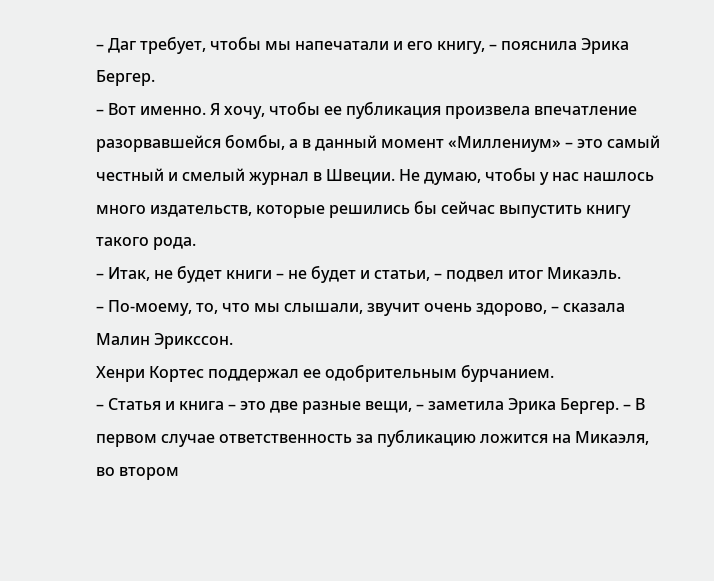– Даг требует, чтобы мы напечатали и его книгу, – пояснила Эрика Бергер.
– Вот именно. Я хочу, чтобы ее публикация произвела впечатление разорвавшейся бомбы, а в данный момент «Миллениум» – это самый честный и смелый журнал в Швеции. Не думаю, чтобы у нас нашлось много издательств, которые решились бы сейчас выпустить книгу такого рода.
– Итак, не будет книги – не будет и статьи, – подвел итог Микаэль.
– По-моему, то, что мы слышали, звучит очень здорово, – сказала Малин Эрикссон.
Хенри Кортес поддержал ее одобрительным бурчанием.
– Статья и книга – это две разные вещи, – заметила Эрика Бергер. – В первом случае ответственность за публикацию ложится на Микаэля, во втором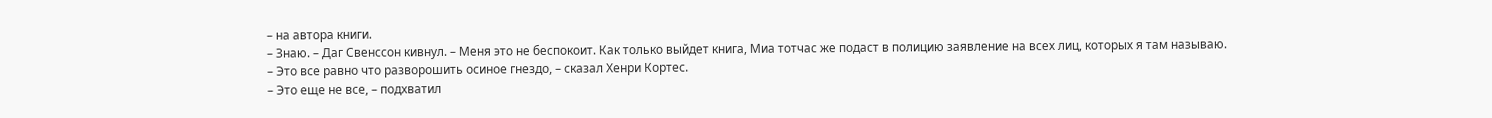– на автора книги.
– Знаю. – Даг Свенссон кивнул. – Меня это не беспокоит. Как только выйдет книга, Миа тотчас же подаст в полицию заявление на всех лиц, которых я там называю.
– Это все равно что разворошить осиное гнездо, – сказал Хенри Кортес.
– Это еще не все, – подхватил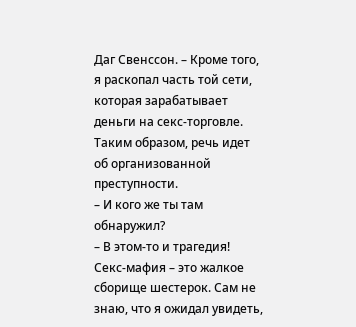Даг Свенссон. – Кроме того, я раскопал часть той сети, которая зарабатывает деньги на секс-торговле. Таким образом, речь идет об организованной преступности.
– И кого же ты там обнаружил?
– В этом-то и трагедия! Секс-мафия – это жалкое сборище шестерок. Сам не знаю, что я ожидал увидеть,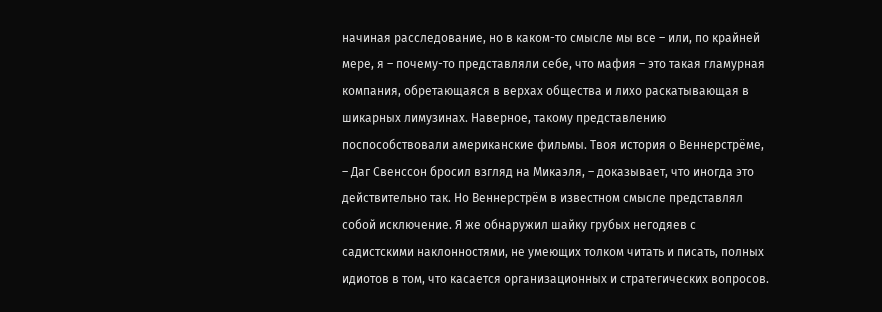начиная расследование, но в каком-то смысле мы все – или, по крайней мере, я – почему-то представляли себе, что мафия – это такая гламурная компания, обретающаяся в верхах общества и лихо раскатывающая в шикарных лимузинах. Наверное, такому представлению поспособствовали американские фильмы. Твоя история о Веннерстрёме, – Даг Свенссон бросил взгляд на Микаэля, – доказывает, что иногда это действительно так. Но Веннерстрём в известном смысле представлял собой исключение. Я же обнаружил шайку грубых негодяев с садистскими наклонностями, не умеющих толком читать и писать, полных идиотов в том, что касается организационных и стратегических вопросов.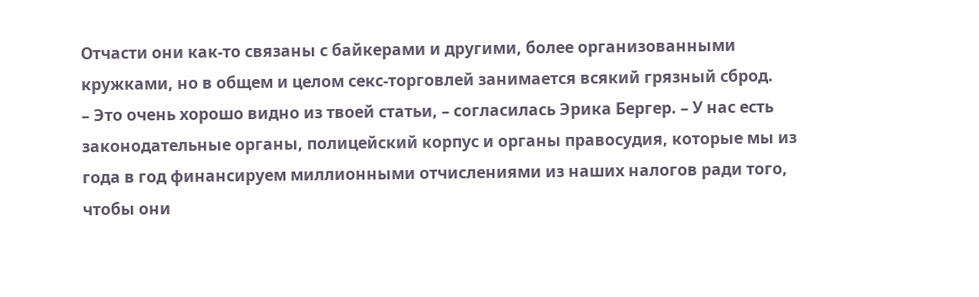Отчасти они как-то связаны с байкерами и другими, более организованными кружками, но в общем и целом секс-торговлей занимается всякий грязный сброд.
– Это очень хорошо видно из твоей статьи, – согласилась Эрика Бергер. – У нас есть законодательные органы, полицейский корпус и органы правосудия, которые мы из года в год финансируем миллионными отчислениями из наших налогов ради того, чтобы они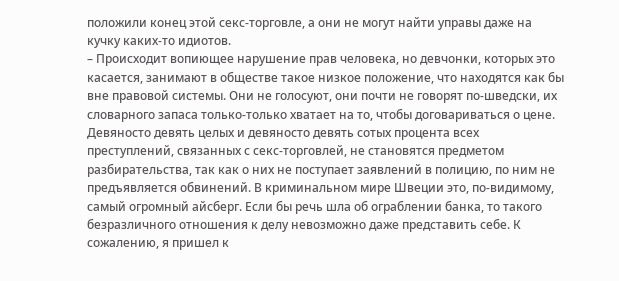положили конец этой секс-торговле, а они не могут найти управы даже на кучку каких-то идиотов.
– Происходит вопиющее нарушение прав человека, но девчонки, которых это касается, занимают в обществе такое низкое положение, что находятся как бы вне правовой системы. Они не голосуют, они почти не говорят по-шведски, их словарного запаса только-только хватает на то, чтобы договариваться о цене. Девяносто девять целых и девяносто девять сотых процента всех преступлений, связанных с секс-торговлей, не становятся предметом разбирательства, так как о них не поступает заявлений в полицию, по ним не предъявляется обвинений. В криминальном мире Швеции это, по-видимому, самый огромный айсберг. Если бы речь шла об ограблении банка, то такого безразличного отношения к делу невозможно даже представить себе. К сожалению, я пришел к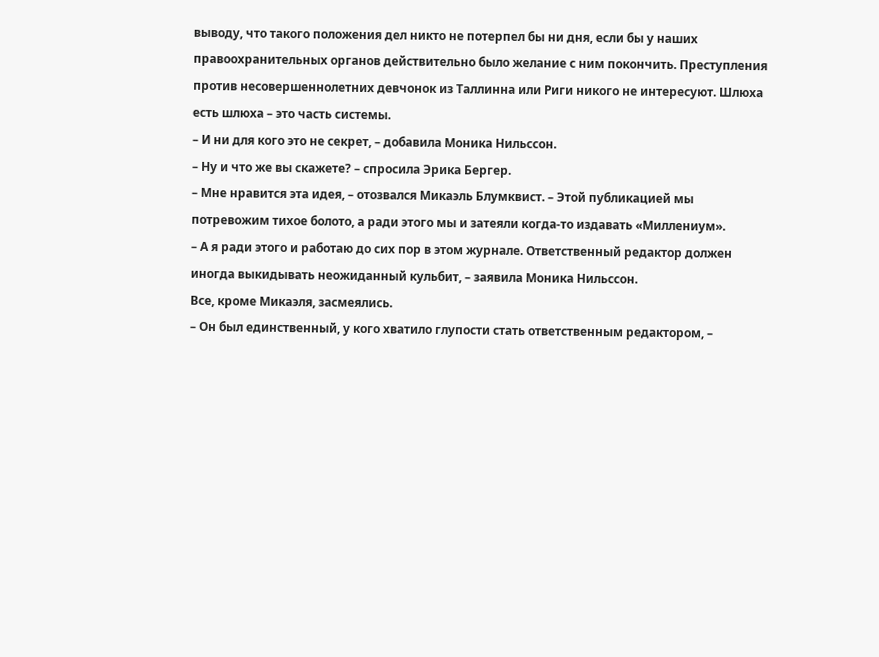выводу, что такого положения дел никто не потерпел бы ни дня, если бы у наших правоохранительных органов действительно было желание с ним покончить. Преступления против несовершеннолетних девчонок из Таллинна или Риги никого не интересуют. Шлюха есть шлюха – это часть системы.
– И ни для кого это не секрет, – добавила Моника Нильссон.
– Ну и что же вы скажете? – спросила Эрика Бергер.
– Мне нравится эта идея, – отозвался Микаэль Блумквист. – Этой публикацией мы потревожим тихое болото, а ради этого мы и затеяли когда-то издавать «Миллениум».
– А я ради этого и работаю до сих пор в этом журнале. Ответственный редактор должен иногда выкидывать неожиданный кульбит, – заявила Моника Нильссон.
Все, кроме Микаэля, засмеялись.
– Он был единственный, у кого хватило глупости стать ответственным редактором, –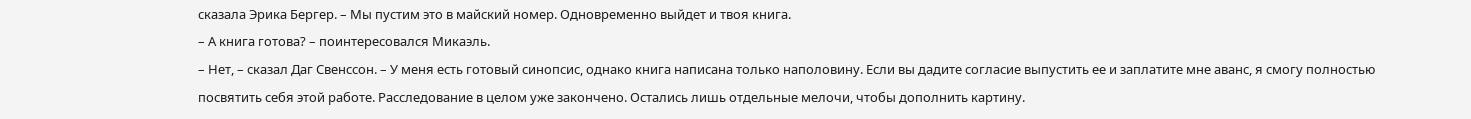сказала Эрика Бергер. – Мы пустим это в майский номер. Одновременно выйдет и твоя книга.
– А книга готова? – поинтересовался Микаэль.
– Нет, – сказал Даг Свенссон. – У меня есть готовый синопсис, однако книга написана только наполовину. Если вы дадите согласие выпустить ее и заплатите мне аванс, я смогу полностью посвятить себя этой работе. Расследование в целом уже закончено. Остались лишь отдельные мелочи, чтобы дополнить картину.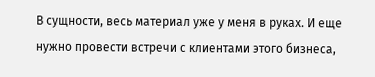В сущности, весь материал уже у меня в руках. И еще нужно провести встречи с клиентами этого бизнеса,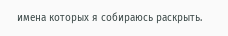имена которых я собираюсь раскрыть.